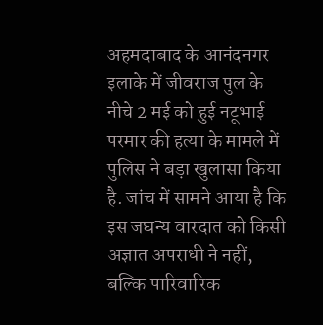अहमदाबाद के आनंदनगर इलाके में जीवराज पुल के नीचे 2 मई को हुई नटूभाई परमार की हत्या के मामले में पुलिस ने बड़ा खुलासा किया है. जांच में सामने आया है कि इस जघन्य वारदात को किसी अज्ञात अपराधी ने नहीं, बल्कि पारिवारिक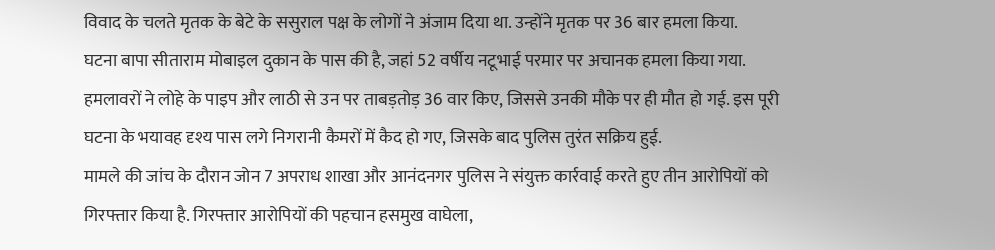विवाद के चलते मृतक के बेटे के ससुराल पक्ष के लोगों ने अंजाम दिया था. उन्होंने मृतक पर 36 बार हमला किया.
घटना बापा सीताराम मोबाइल दुकान के पास की है, जहां 52 वर्षीय नटूभाई परमार पर अचानक हमला किया गया. हमलावरों ने लोहे के पाइप और लाठी से उन पर ताबड़तोड़ 36 वार किए, जिससे उनकी मौके पर ही मौत हो गई. इस पूरी घटना के भयावह दृश्य पास लगे निगरानी कैमरों में कैद हो गए, जिसके बाद पुलिस तुरंत सक्रिय हुई.
मामले की जांच के दौरान जोन 7 अपराध शाखा और आनंदनगर पुलिस ने संयुक्त कार्रवाई करते हुए तीन आरोपियों को गिरफ्तार किया है. गिरफ्तार आरोपियों की पहचान हसमुख वाघेला,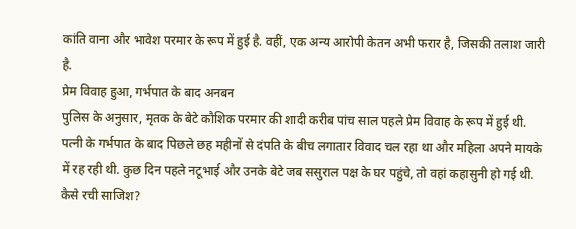कांति वाना और भावेश परमार के रूप में हुई है. वहीं, एक अन्य आरोपी केतन अभी फरार है, जिसकी तलाश जारी है.
प्रेम विवाह हुआ, गर्भपात के बाद अनबन
पुलिस के अनुसार, मृतक के बेटे कौशिक परमार की शादी करीब पांच साल पहले प्रेम विवाह के रूप में हुई थी. पत्नी के गर्भपात के बाद पिछले छह महीनों से दंपति के बीच लगातार विवाद चल रहा था और महिला अपने मायके में रह रही थी. कुछ दिन पहले नटूभाई और उनके बेटे जब ससुराल पक्ष के घर पहुंचे, तो वहां कहासुनी हो गई थी.
कैसे रची साजिश?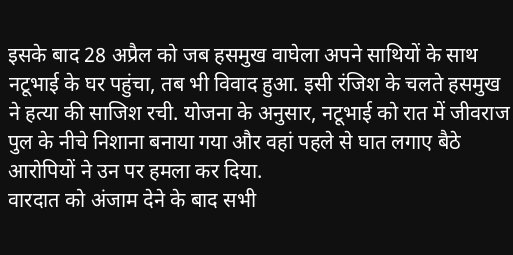इसके बाद 28 अप्रैल को जब हसमुख वाघेला अपने साथियों के साथ नटूभाई के घर पहुंचा, तब भी विवाद हुआ. इसी रंजिश के चलते हसमुख ने हत्या की साजिश रची. योजना के अनुसार, नटूभाई को रात में जीवराज पुल के नीचे निशाना बनाया गया और वहां पहले से घात लगाए बैठे आरोपियों ने उन पर हमला कर दिया.
वारदात को अंजाम देने के बाद सभी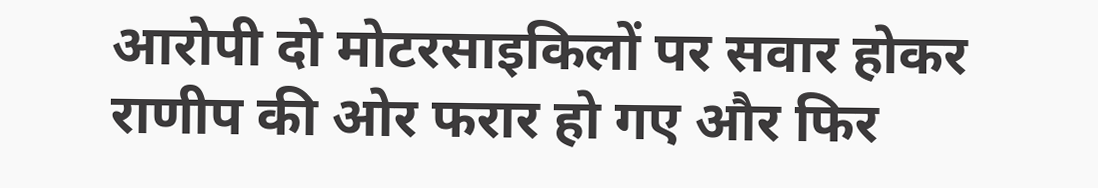आरोपी दो मोटरसाइकिलों पर सवार होकर राणीप की ओर फरार हो गए और फिर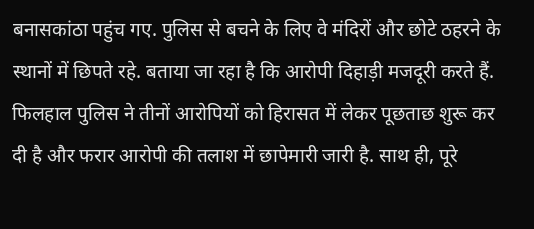बनासकांठा पहुंच गए. पुलिस से बचने के लिए वे मंदिरों और छोटे ठहरने के स्थानों में छिपते रहे. बताया जा रहा है कि आरोपी दिहाड़ी मजदूरी करते हैं.
फिलहाल पुलिस ने तीनों आरोपियों को हिरासत में लेकर पूछताछ शुरू कर दी है और फरार आरोपी की तलाश में छापेमारी जारी है. साथ ही, पूरे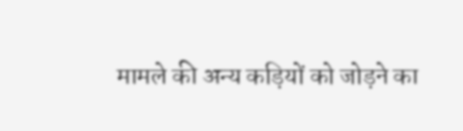मामले की अन्य कड़ियों को जोड़ने का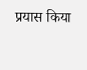प्रयास किया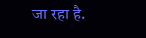जा रहा है.